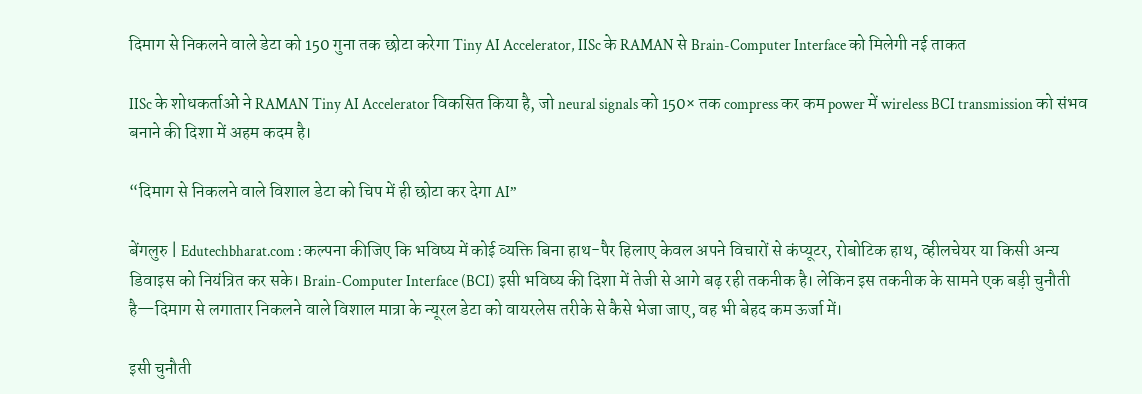दिमाग से निकलने वाले डेटा को 150 गुना तक छोटा करेगा Tiny AI Accelerator, IISc के RAMAN से Brain-Computer Interface को मिलेगी नई ताकत

IISc के शोधकर्ताओं ने RAMAN Tiny AI Accelerator विकसित किया है, जो neural signals को 150× तक compress कर कम power में wireless BCI transmission को संभव बनाने की दिशा में अहम कदम है।

“दिमाग से निकलने वाले विशाल डेटा को चिप में ही छोटा कर देगा AI”

बेंगलुरु | Edutechbharat.com : कल्पना कीजिए कि भविष्य में कोई व्यक्ति बिना हाथ-पैर हिलाए केवल अपने विचारों से कंप्यूटर, रोबोटिक हाथ, व्हीलचेयर या किसी अन्य डिवाइस को नियंत्रित कर सके। Brain-Computer Interface (BCI) इसी भविष्य की दिशा में तेजी से आगे बढ़ रही तकनीक है। लेकिन इस तकनीक के सामने एक बड़ी चुनौती है—दिमाग से लगातार निकलने वाले विशाल मात्रा के न्यूरल डेटा को वायरलेस तरीके से कैसे भेजा जाए, वह भी बेहद कम ऊर्जा में।

इसी चुनौती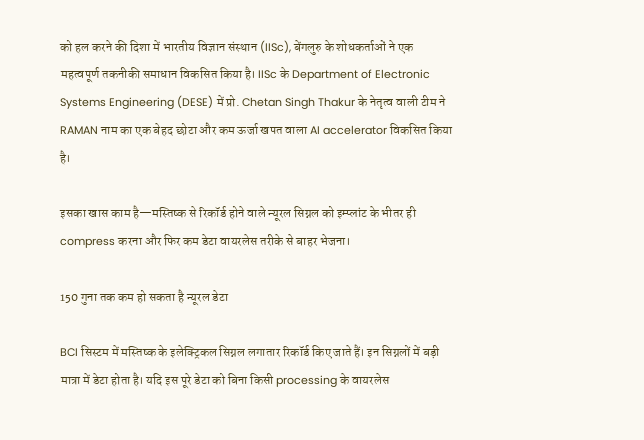को हल करने की दिशा में भारतीय विज्ञान संस्थान (IISc), बेंगलुरु के शोधकर्ताओं ने एक महत्वपूर्ण तकनीकी समाधान विकसित किया है। IISc के Department of Electronic Systems Engineering (DESE) में प्रो. Chetan Singh Thakur के नेतृत्व वाली टीम ने RAMAN नाम का एक बेहद छोटा और कम ऊर्जा खपत वाला AI accelerator विकसित किया है।

इसका खास काम है—मस्तिष्क से रिकॉर्ड होने वाले न्यूरल सिग्नल को इम्प्लांट के भीतर ही compress करना और फिर कम डेटा वायरलेस तरीके से बाहर भेजना।

150 गुना तक कम हो सकता है न्यूरल डेटा

BCI सिस्टम में मस्तिष्क के इलेक्ट्रिकल सिग्नल लगातार रिकॉर्ड किए जाते हैं। इन सिग्नलों में बड़ी मात्रा में डेटा होता है। यदि इस पूरे डेटा को बिना किसी processing के वायरलेस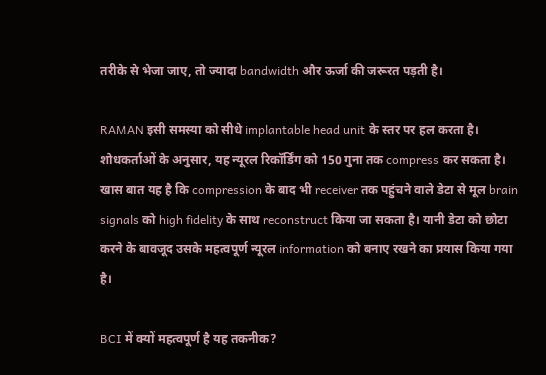तरीके से भेजा जाए, तो ज्यादा bandwidth और ऊर्जा की जरूरत पड़ती है।

RAMAN इसी समस्या को सीधे implantable head unit के स्तर पर हल करता है। शोधकर्ताओं के अनुसार, यह न्यूरल रिकॉर्डिंग को 150 गुना तक compress कर सकता है। खास बात यह है कि compression के बाद भी receiver तक पहुंचने वाले डेटा से मूल brain signals को high fidelity के साथ reconstruct किया जा सकता है। यानी डेटा को छोटा करने के बावजूद उसके महत्वपूर्ण न्यूरल information को बनाए रखने का प्रयास किया गया है।

BCI में क्यों महत्वपूर्ण है यह तकनीक?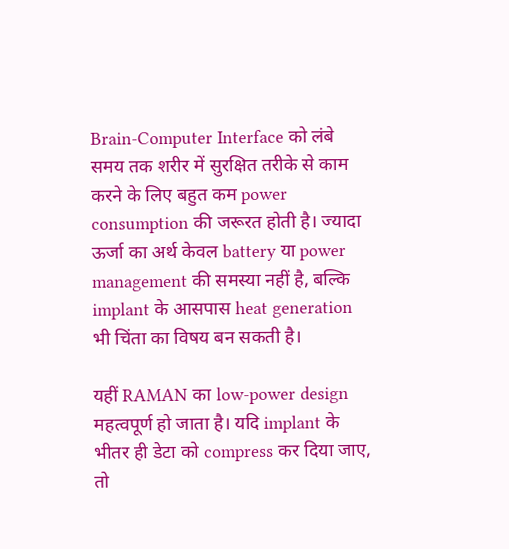Brain-Computer Interface को लंबे समय तक शरीर में सुरक्षित तरीके से काम करने के लिए बहुत कम power consumption की जरूरत होती है। ज्यादा ऊर्जा का अर्थ केवल battery या power management की समस्या नहीं है, बल्कि implant के आसपास heat generation भी चिंता का विषय बन सकती है।

यहीं RAMAN का low-power design महत्वपूर्ण हो जाता है। यदि implant के भीतर ही डेटा को compress कर दिया जाए, तो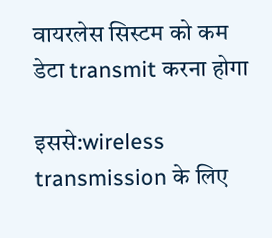वायरलेस सिस्टम को कम डेटा transmit करना होगा

इससे:wireless transmission के लिए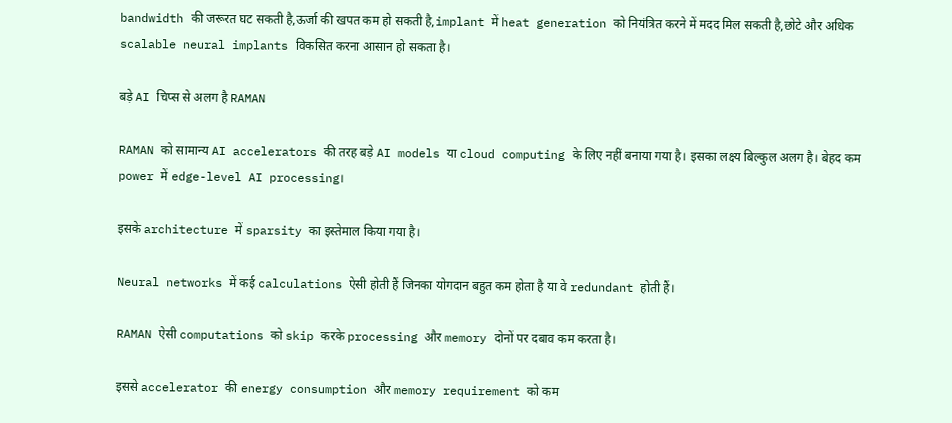bandwidth की जरूरत घट सकती है,ऊर्जा की खपत कम हो सकती है,implant में heat generation को नियंत्रित करने में मदद मिल सकती है,छोटे और अधिक scalable neural implants विकसित करना आसान हो सकता है।

बड़े AI चिप्स से अलग है RAMAN

RAMAN को सामान्य AI accelerators की तरह बड़े AI models या cloud computing के लिए नहीं बनाया गया है। इसका लक्ष्य बिल्कुल अलग है। बेहद कम power में edge-level AI processing।

इसके architecture में sparsity का इस्तेमाल किया गया है।

Neural networks में कई calculations ऐसी होती हैं जिनका योगदान बहुत कम होता है या वे redundant होती हैं।

RAMAN ऐसी computations को skip करके processing और memory दोनों पर दबाव कम करता है।

इससे accelerator की energy consumption और memory requirement को कम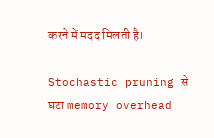करने में मदद मिलती है।

Stochastic pruning से घटा memory overhead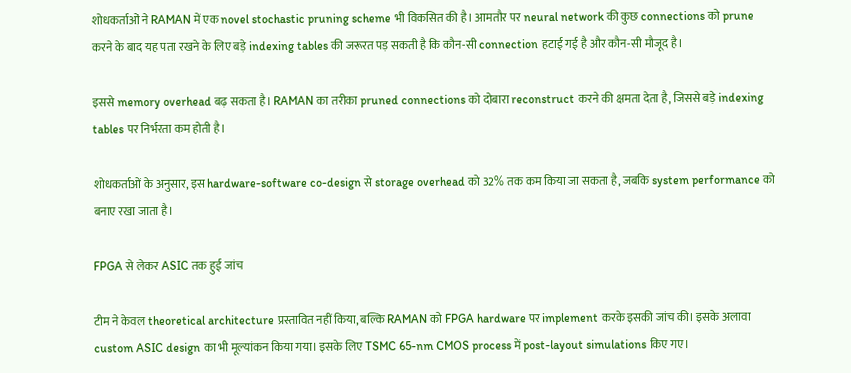शोधकर्ताओं ने RAMAN में एक novel stochastic pruning scheme भी विकसित की है। आमतौर पर neural network की कुछ connections को prune करने के बाद यह पता रखने के लिए बड़े indexing tables की जरूरत पड़ सकती है कि कौन-सी connection हटाई गई है और कौन-सी मौजूद है।

इससे memory overhead बढ़ सकता है। RAMAN का तरीका pruned connections को दोबारा reconstruct करने की क्षमता देता है, जिससे बड़े indexing tables पर निर्भरता कम होती है।

शोधकर्ताओं के अनुसार, इस hardware-software co-design से storage overhead को 32% तक कम किया जा सकता है, जबकि system performance को बनाए रखा जाता है।

FPGA से लेकर ASIC तक हुई जांच

टीम ने केवल theoretical architecture प्रस्तावित नहीं किया, बल्कि RAMAN को FPGA hardware पर implement करके इसकी जांच की। इसके अलावा custom ASIC design का भी मूल्यांकन किया गया। इसके लिए TSMC 65-nm CMOS process में post-layout simulations किए गए।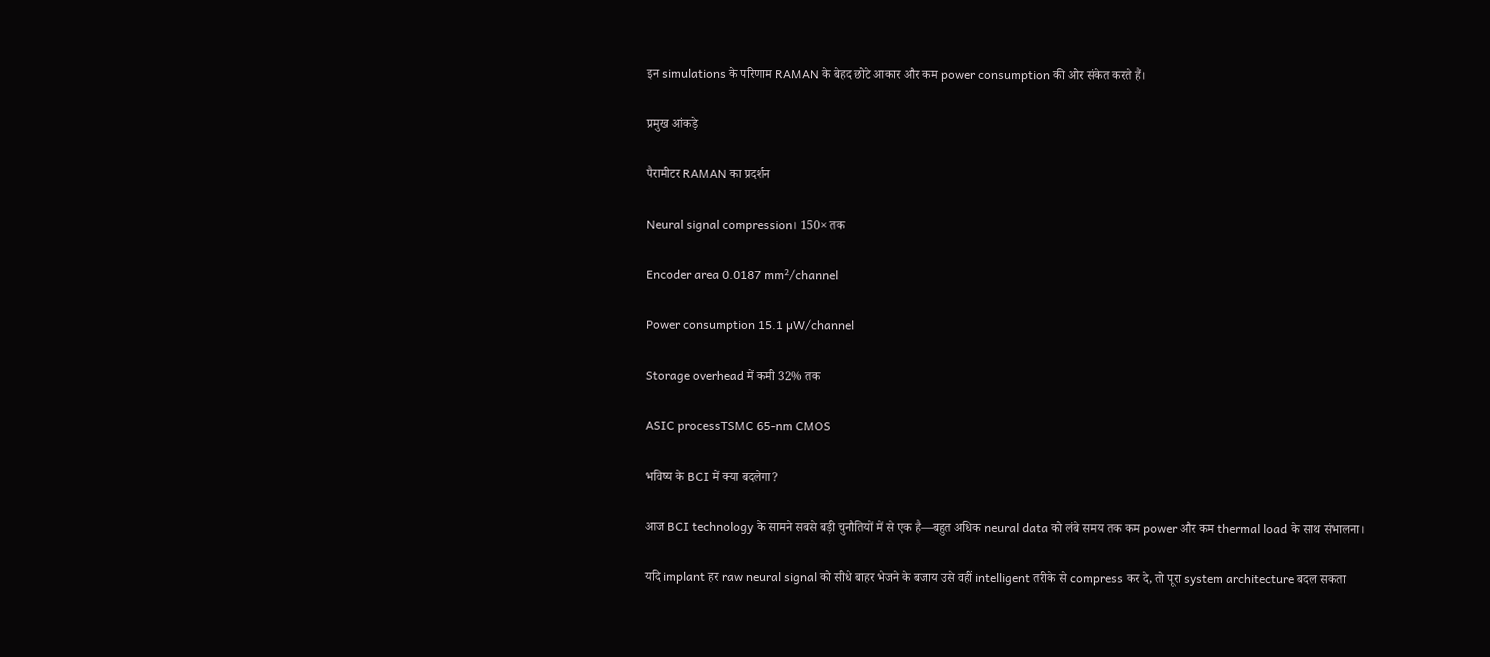इन simulations के परिणाम RAMAN के बेहद छोटे आकार और कम power consumption की ओर संकेत करते हैं।

प्रमुख आंकड़े

पैरामीटर RAMAN का प्रदर्शन

Neural signal compression। 150× तक

Encoder area 0.0187 mm²/channel

Power consumption 15.1 µW/channel

Storage overhead में कमी 32% तक

ASIC processTSMC 65-nm CMOS

भविष्य के BCI में क्या बदलेगा?

आज BCI technology के सामने सबसे बड़ी चुनौतियों में से एक है—बहुत अधिक neural data को लंबे समय तक कम power और कम thermal load के साथ संभालना।

यदि implant हर raw neural signal को सीधे बाहर भेजने के बजाय उसे वहीं intelligent तरीके से compress कर दे, तो पूरा system architecture बदल सकता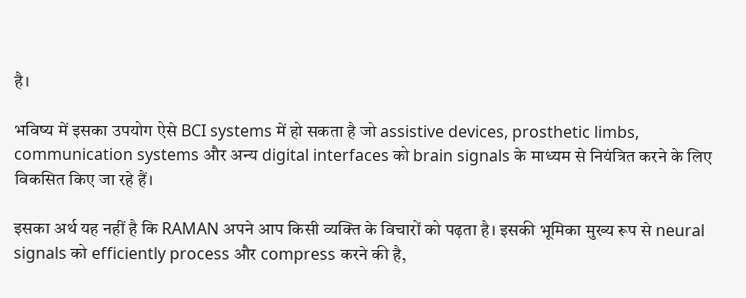है।

भविष्य में इसका उपयोग ऐसे BCI systems में हो सकता है जो assistive devices, prosthetic limbs, communication systems और अन्य digital interfaces को brain signals के माध्यम से नियंत्रित करने के लिए विकसित किए जा रहे हैं।

इसका अर्थ यह नहीं है कि RAMAN अपने आप किसी व्यक्ति के विचारों को पढ़ता है। इसकी भूमिका मुख्य रूप से neural signals को efficiently process और compress करने की है,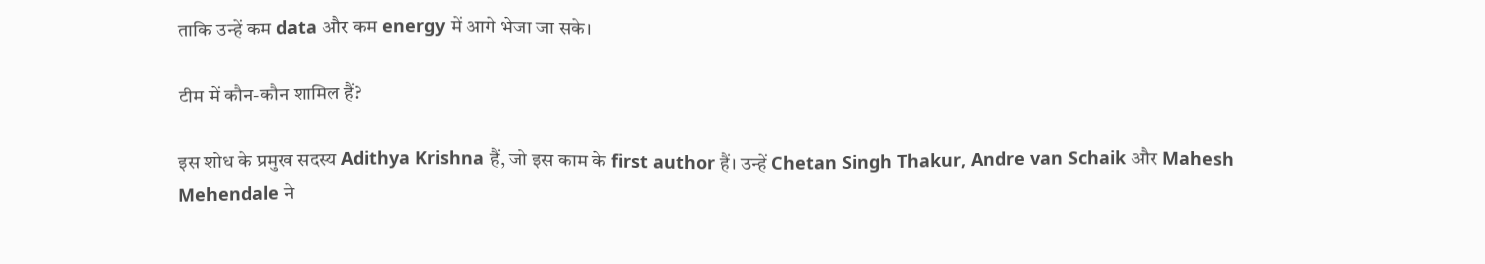ताकि उन्हें कम data और कम energy में आगे भेजा जा सके।

टीम में कौन-कौन शामिल हैं?

इस शोध के प्रमुख सदस्य Adithya Krishna हैं, जो इस काम के first author हैं। उन्हें Chetan Singh Thakur, Andre van Schaik और Mahesh Mehendale ने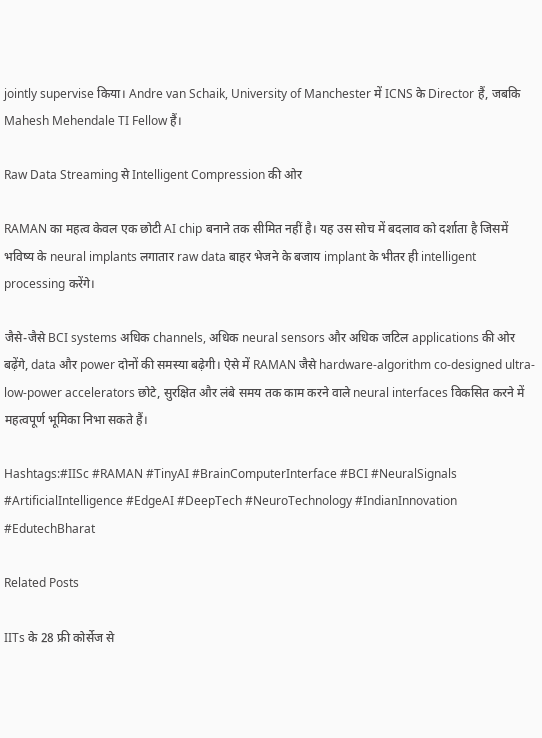jointly supervise किया। Andre van Schaik, University of Manchester में ICNS के Director हैं, जबकि Mahesh Mehendale TI Fellow हैं।

Raw Data Streaming से Intelligent Compression की ओर

RAMAN का महत्व केवल एक छोटी AI chip बनाने तक सीमित नहीं है। यह उस सोच में बदलाव को दर्शाता है जिसमें भविष्य के neural implants लगातार raw data बाहर भेजने के बजाय implant के भीतर ही intelligent processing करेंगे।

जैसे-जैसे BCI systems अधिक channels, अधिक neural sensors और अधिक जटिल applications की ओर बढ़ेंगे, data और power दोनों की समस्या बढ़ेगी। ऐसे में RAMAN जैसे hardware-algorithm co-designed ultra-low-power accelerators छोटे, सुरक्षित और लंबे समय तक काम करने वाले neural interfaces विकसित करने में महत्वपूर्ण भूमिका निभा सकते हैं।

Hashtags:#IISc #RAMAN #TinyAI #BrainComputerInterface #BCI #NeuralSignals #ArtificialIntelligence #EdgeAI #DeepTech #NeuroTechnology #IndianInnovation #EdutechBharat

Related Posts

IITs के 28 फ्री कोर्सेज से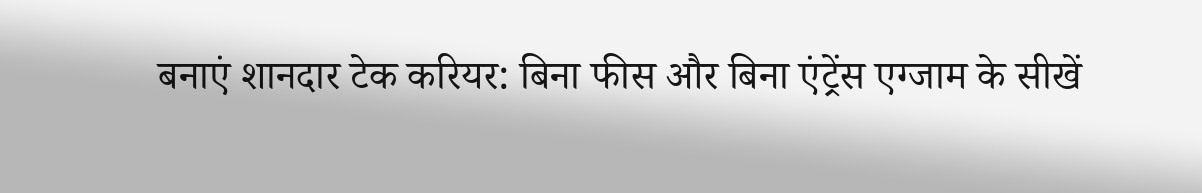बनाएं शानदार टेक करियर: बिना फीस और बिना एंट्रेंस एग्जाम के सीखें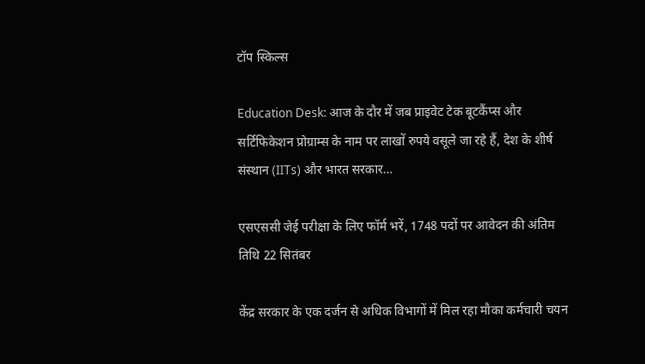टॉप स्किल्स

Education Desk: आज के दौर में जब प्राइवेट टेक बूटकैंप्स और सर्टिफिकेशन प्रोग्राम्स के नाम पर लाखों रुपये वसूले जा रहे हैं, देश के शीर्ष संस्थान (IITs) और भारत सरकार…

एसएससी जेई परीक्षा के लिए फॉर्म भरें, 1748 पदों पर आवेदन की अंतिम तिथि 22 सितंबर

केंद्र सरकार के एक दर्जन से अधिक विभागों में मिल रहा मौका कर्मचारी चयन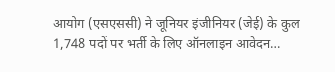आयोग (एसएससी) ने जूनियर इंजीनियर (जेई) के कुल 1,748 पदों पर भर्ती के लिए ऑनलाइन आवेदन…